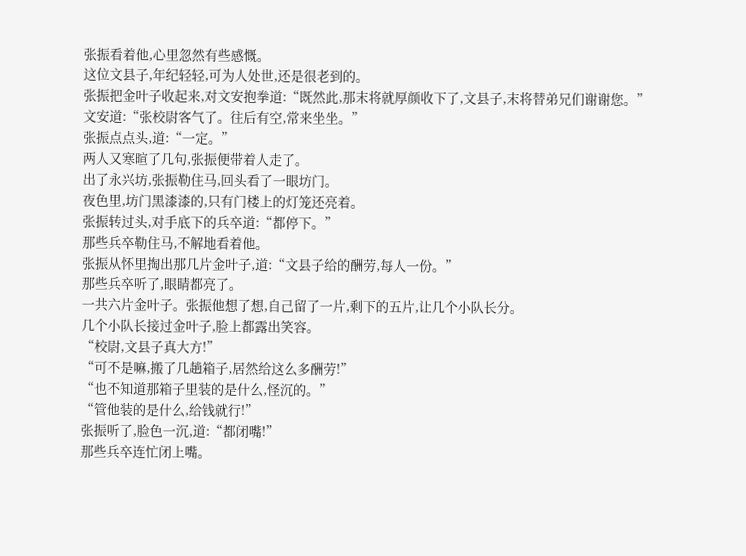张振看着他,心里忽然有些感慨。
这位文县子,年纪轻轻,可为人处世,还是很老到的。
张振把金叶子收起来,对文安抱拳道:“既然此,那末将就厚颜收下了,文县子,末将替弟兄们谢谢您。”
文安道:“张校尉客气了。往后有空,常来坐坐。”
张振点点头,道:“一定。”
两人又寒暄了几句,张振便带着人走了。
出了永兴坊,张振勒住马,回头看了一眼坊门。
夜色里,坊门黑漆漆的,只有门楼上的灯笼还亮着。
张振转过头,对手底下的兵卒道:“都停下。”
那些兵卒勒住马,不解地看着他。
张振从怀里掏出那几片金叶子,道:“文县子给的酬劳,每人一份。”
那些兵卒听了,眼睛都亮了。
一共六片金叶子。张振他想了想,自己留了一片,剩下的五片,让几个小队长分。
几个小队长接过金叶子,脸上都露出笑容。
“校尉,文县子真大方!”
“可不是嘛,搬了几趟箱子,居然给这么多酬劳!”
“也不知道那箱子里装的是什么,怪沉的。”
“管他装的是什么,给钱就行!”
张振听了,脸色一沉,道:“都闭嘴!”
那些兵卒连忙闭上嘴。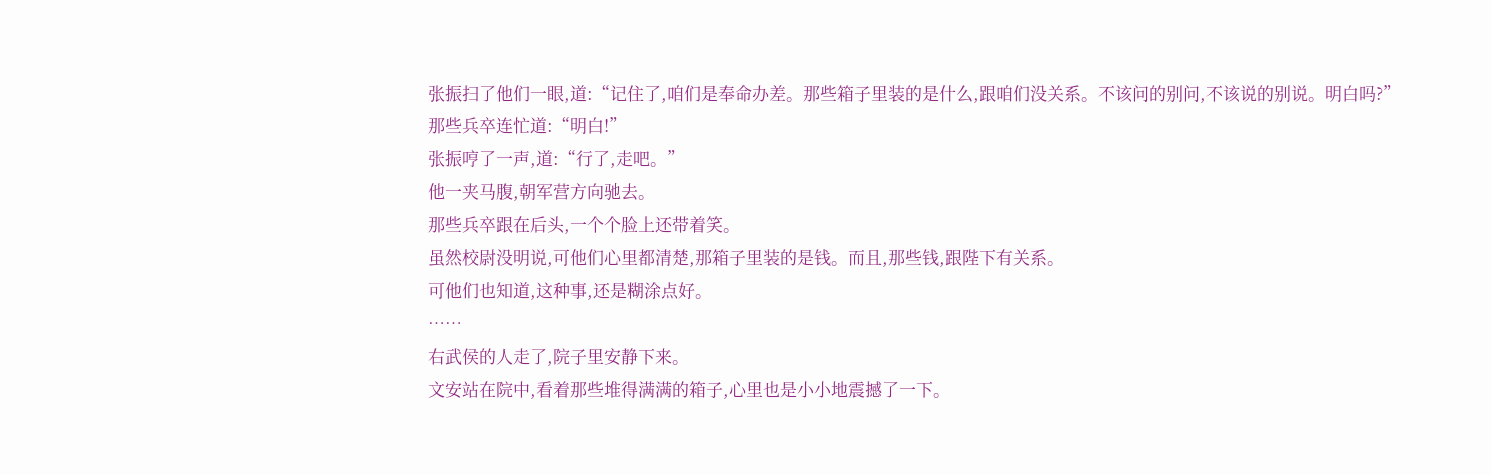张振扫了他们一眼,道:“记住了,咱们是奉命办差。那些箱子里装的是什么,跟咱们没关系。不该问的别问,不该说的别说。明白吗?”
那些兵卒连忙道:“明白!”
张振哼了一声,道:“行了,走吧。”
他一夹马腹,朝军营方向驰去。
那些兵卒跟在后头,一个个脸上还带着笑。
虽然校尉没明说,可他们心里都清楚,那箱子里装的是钱。而且,那些钱,跟陛下有关系。
可他们也知道,这种事,还是糊涂点好。
……
右武侯的人走了,院子里安静下来。
文安站在院中,看着那些堆得满满的箱子,心里也是小小地震撼了一下。